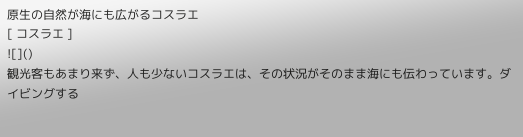原生の自然が海にも広がるコスラエ
[ コスラエ ]
![]()
観光客もあまり来ず、人も少ないコスラエは、その状況がそのまま海にも伝わっています。ダイビングする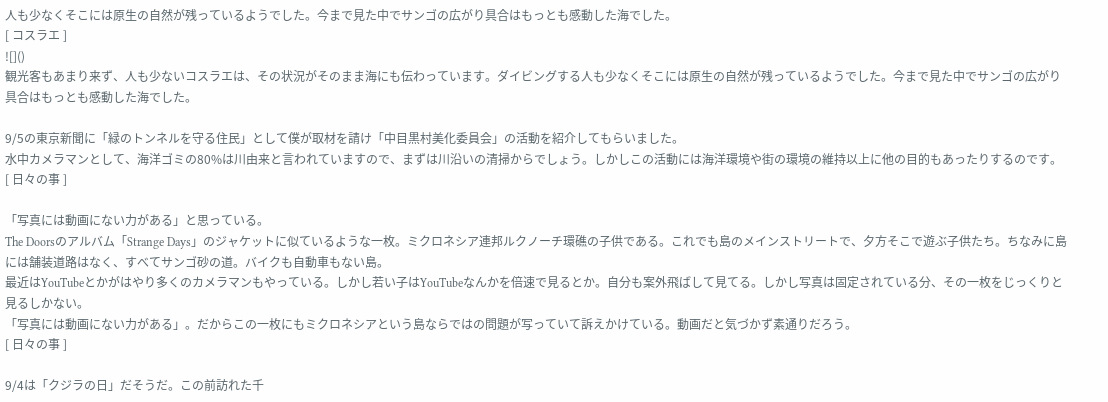人も少なくそこには原生の自然が残っているようでした。今まで見た中でサンゴの広がり具合はもっとも感動した海でした。
[ コスラエ ]
![]()
観光客もあまり来ず、人も少ないコスラエは、その状況がそのまま海にも伝わっています。ダイビングする人も少なくそこには原生の自然が残っているようでした。今まで見た中でサンゴの広がり具合はもっとも感動した海でした。

9/5の東京新聞に「緑のトンネルを守る住民」として僕が取材を請け「中目黒村美化委員会」の活動を紹介してもらいました。
水中カメラマンとして、海洋ゴミの80%は川由来と言われていますので、まずは川沿いの清掃からでしょう。しかしこの活動には海洋環境や街の環境の維持以上に他の目的もあったりするのです。
[ 日々の事 ]

「写真には動画にない力がある」と思っている。
The Doorsのアルバム「Strange Days」のジャケットに似ているような一枚。ミクロネシア連邦ルクノーチ環礁の子供である。これでも島のメインストリートで、夕方そこで遊ぶ子供たち。ちなみに島には舗装道路はなく、すべてサンゴ砂の道。バイクも自動車もない島。
最近はYouTubeとかがはやり多くのカメラマンもやっている。しかし若い子はYouTubeなんかを倍速で見るとか。自分も案外飛ばして見てる。しかし写真は固定されている分、その一枚をじっくりと見るしかない。
「写真には動画にない力がある」。だからこの一枚にもミクロネシアという島ならではの問題が写っていて訴えかけている。動画だと気づかず素通りだろう。
[ 日々の事 ]

9/4は「クジラの日」だそうだ。この前訪れた千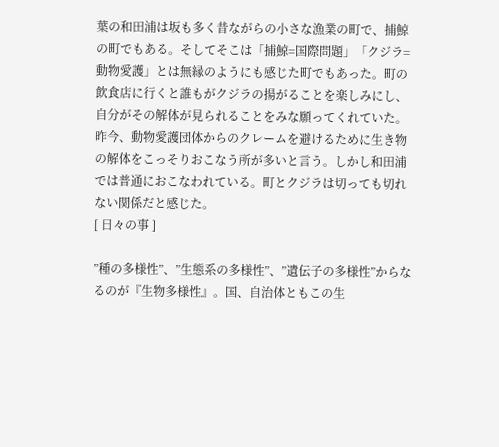葉の和田浦は坂も多く昔ながらの小さな漁業の町で、捕鯨の町でもある。そしてそこは「捕鯨=国際問題」「クジラ=動物愛護」とは無縁のようにも感じた町でもあった。町の飲食店に行くと誰もがクジラの揚がることを楽しみにし、自分がその解体が見られることをみな願ってくれていた。
昨今、動物愛護団体からのクレームを避けるために生き物の解体をこっそりおこなう所が多いと言う。しかし和田浦では普通におこなわれている。町とクジラは切っても切れない関係だと感じた。
[ 日々の事 ]

”種の多様性”、”生態系の多様性”、”遺伝子の多様性”からなるのが『生物多様性』。国、自治体ともこの生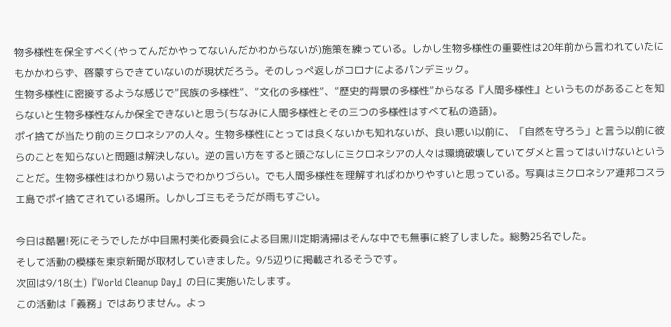物多様性を保全すべく(やってんだかやってないんだかわからないが)施策を練っている。しかし生物多様性の重要性は20年前から言われていたにもかかわらず、啓蒙すらできていないのが現状だろう。そのしっぺ返しがコロナによるパンデミック。
生物多様性に密接するような感じで”民族の多様性”、”文化の多様性”、”歴史的背景の多様性”からなる『人間多様性』というものがあることを知らないと生物多様性なんか保全できないと思う(ちなみに人間多様性とその三つの多様性はすべて私の造語)。
ポイ捨てが当たり前のミクロネシアの人々。生物多様性にとっては良くないかも知れないが、良い悪い以前に、「自然を守ろう」と言う以前に彼らのことを知らないと問題は解決しない。逆の言い方をすると頭ごなしにミクロネシアの人々は環境破壊していてダメと言ってはいけないということだ。生物多様性はわかり易いようでわかりづらい。でも人間多様性を理解すればわかりやすいと思っている。写真はミクロネシア連邦コスラエ島でポイ捨てされている場所。しかしゴミもそうだが雨もすごい。

今日は酷暑!死にそうでしたが中目黒村美化委員会による目黒川定期清掃はそんな中でも無事に終了しました。総勢25名でした。
そして活動の模様を東京新聞が取材していきました。9/5辺りに掲載されるそうです。
次回は9/18(土)『World Cleanup Day』の日に実施いたします。
この活動は「義務」ではありません。よっ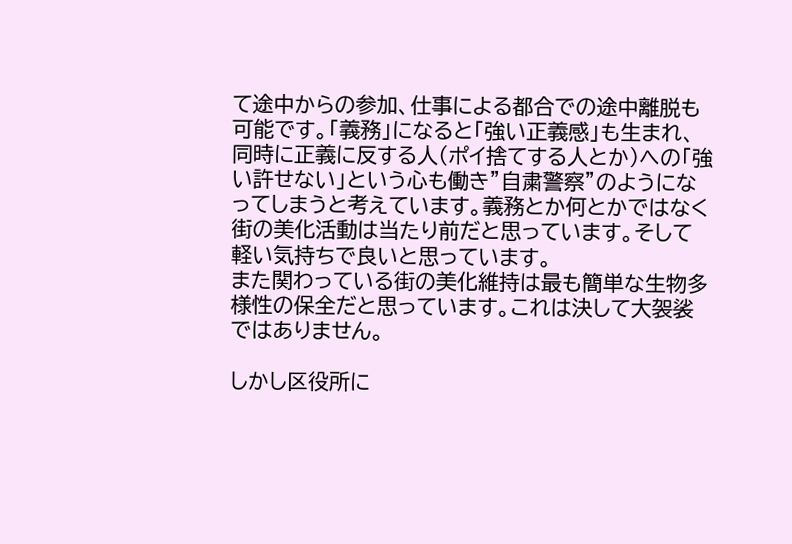て途中からの参加、仕事による都合での途中離脱も可能です。「義務」になると「強い正義感」も生まれ、同時に正義に反する人(ポイ捨てする人とか)への「強い許せない」という心も働き”自粛警察”のようになってしまうと考えています。義務とか何とかではなく街の美化活動は当たり前だと思っています。そして軽い気持ちで良いと思っています。
また関わっている街の美化維持は最も簡単な生物多様性の保全だと思っています。これは決して大袈裟ではありません。

しかし区役所に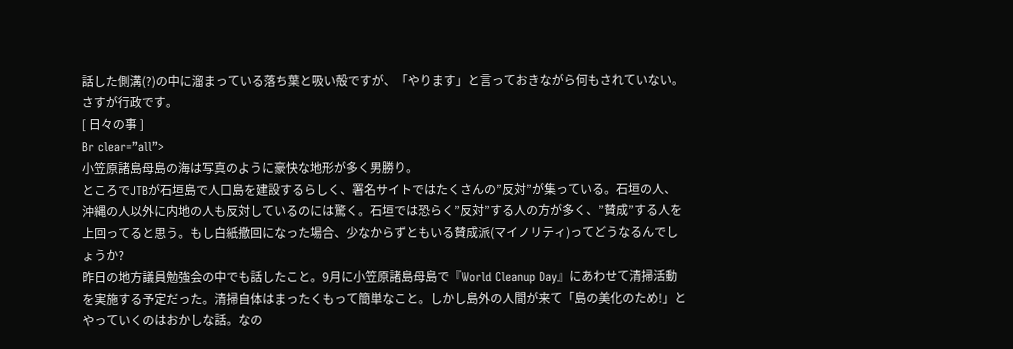話した側溝(?)の中に溜まっている落ち葉と吸い殻ですが、「やります」と言っておきながら何もされていない。さすが行政です。
[ 日々の事 ]
Br clear=”all”>
小笠原諸島母島の海は写真のように豪快な地形が多く男勝り。
ところでJTBが石垣島で人口島を建設するらしく、署名サイトではたくさんの”反対”が集っている。石垣の人、沖縄の人以外に内地の人も反対しているのには驚く。石垣では恐らく”反対”する人の方が多く、”賛成”する人を上回ってると思う。もし白紙撤回になった場合、少なからずともいる賛成派(マイノリティ)ってどうなるんでしょうか?
昨日の地方議員勉強会の中でも話したこと。9月に小笠原諸島母島で『World Cleanup Day』にあわせて清掃活動を実施する予定だった。清掃自体はまったくもって簡単なこと。しかし島外の人間が来て「島の美化のため!」とやっていくのはおかしな話。なの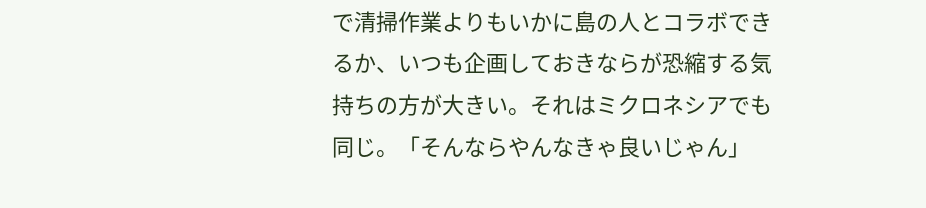で清掃作業よりもいかに島の人とコラボできるか、いつも企画しておきならが恐縮する気持ちの方が大きい。それはミクロネシアでも同じ。「そんならやんなきゃ良いじゃん」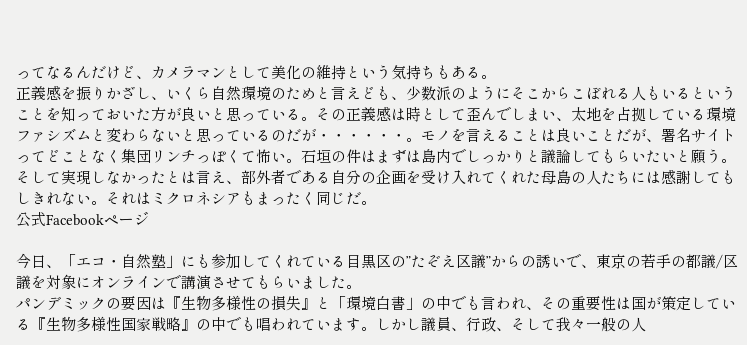ってなるんだけど、カメラマンとして美化の維持という気持ちもある。
正義感を振りかざし、いくら自然環境のためと言えども、少数派のようにそこからこぼれる人もいるということを知っておいた方が良いと思っている。その正義感は時として歪んでしまい、太地を占拠している環境ファシズムと変わらないと思っているのだが・・・・・・。モノを言えることは良いことだが、署名サイトってどことなく集団リンチっぽくて怖い。石垣の件はまずは島内でしっかりと議論してもらいたいと願う。
そして実現しなかったとは言え、部外者である自分の企画を受け入れてくれた母島の人たちには感謝してもしきれない。それはミクロネシアもまったく同じだ。
公式Facebookページ

今日、「エコ・自然塾」にも参加してくれている目黒区の”たぞえ区議”からの誘いで、東京の若手の都議/区議を対象にオンラインで講演させてもらいました。
パンデミックの要因は『生物多様性の損失』と「環境白書」の中でも言われ、その重要性は国が策定している『生物多様性国家戦略』の中でも唱われています。しかし議員、行政、そして我々一般の人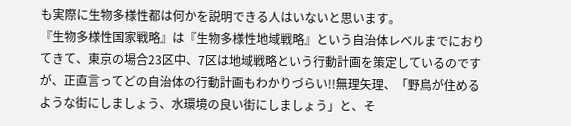も実際に生物多様性都は何かを説明できる人はいないと思います。
『生物多様性国家戦略』は『生物多様性地域戦略』という自治体レベルまでにおりてきて、東京の場合23区中、7区は地域戦略という行動計画を策定しているのですが、正直言ってどの自治体の行動計画もわかりづらい!!無理矢理、「野鳥が住めるような街にしましょう、水環境の良い街にしましょう」と、そ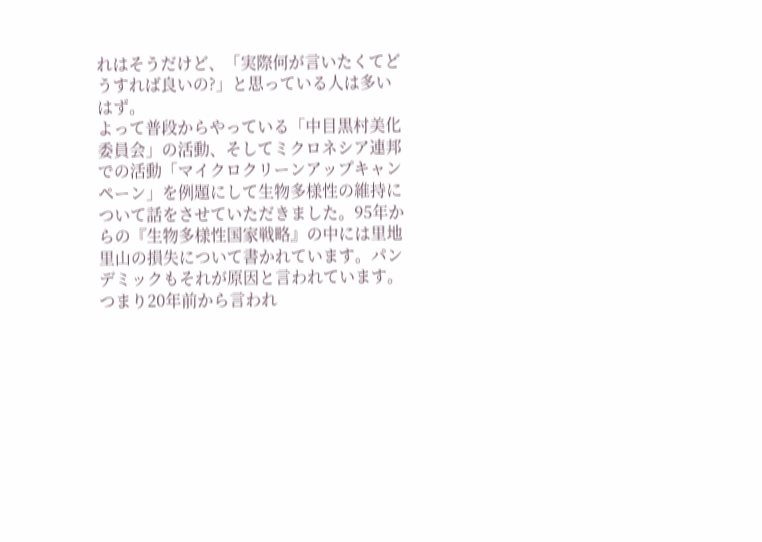れはそうだけど、「実際何が言いたくてどうすれば良いの?」と思っている人は多いはず。
よって普段からやっている「中目黒村美化委員会」の活動、そしてミクロネシア連邦での活動「マイクロクリーンアップキャンペーン」を例題にして生物多様性の維持について話をさせていただきました。95年からの『生物多様性国家戦略』の中には里地里山の損失について書かれています。パンデミックもそれが原因と言われています。つまり20年前から言われ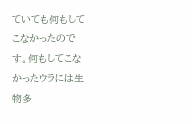ていても何もしてこなかったのです。何もしてこなかったウラには生物多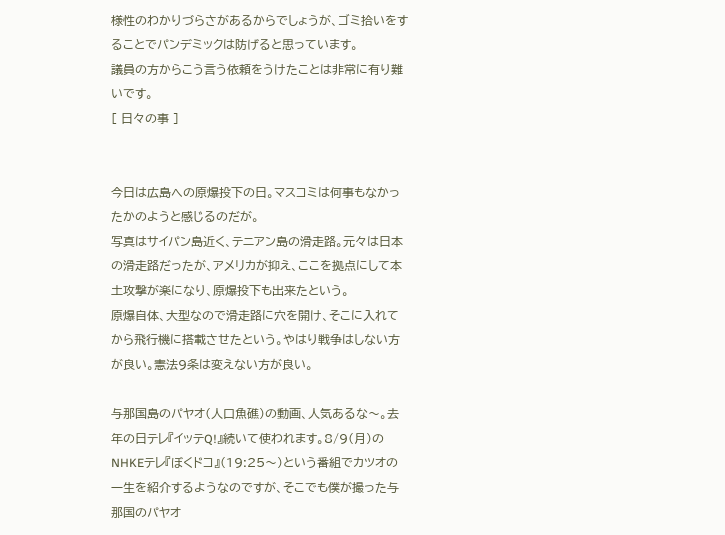様性のわかりづらさがあるからでしょうが、ゴミ拾いをすることでパンデミックは防げると思っています。
議員の方からこう言う依頼をうけたことは非常に有り難いです。
[ 日々の事 ]


今日は広島への原爆投下の日。マスコミは何事もなかったかのようと感じるのだが。
写真はサイパン島近く、テニアン島の滑走路。元々は日本の滑走路だったが、アメリカが抑え、ここを拠点にして本土攻撃が楽になり、原爆投下も出来たという。
原爆自体、大型なので滑走路に穴を開け、そこに入れてから飛行機に搭載させたという。やはり戦争はしない方が良い。憲法9条は変えない方が良い。

与那国島のパヤオ(人口魚礁)の動画、人気あるな〜。去年の日テレ『イッテQ!』続いて使われます。8/9(月)のNHKEテレ『ぼくドコ』(19:25〜)という番組でカツオの一生を紹介するようなのですが、そこでも僕が撮った与那国のパヤオ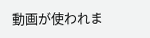動画が使われま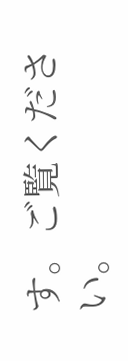す。ご覧ください。